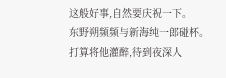这般好事,自然要庆祝一下。
东野朔频频与新海纯一郎碰杯。
打算将他灌醉,待到夜深人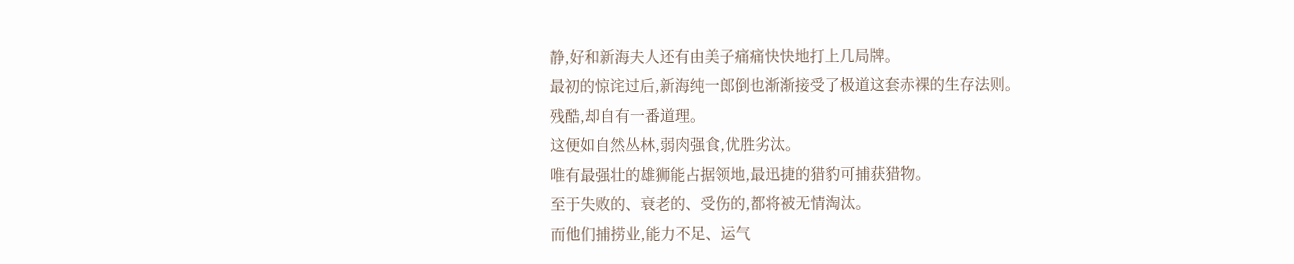静,好和新海夫人还有由美子痛痛快快地打上几局牌。
最初的惊诧过后,新海纯一郎倒也渐渐接受了极道这套赤裸的生存法则。
残酷,却自有一番道理。
这便如自然丛林,弱肉强食,优胜劣汰。
唯有最强壮的雄狮能占据领地,最迅捷的猎豹可捕获猎物。
至于失败的、衰老的、受伤的,都将被无情淘汰。
而他们捕捞业,能力不足、运气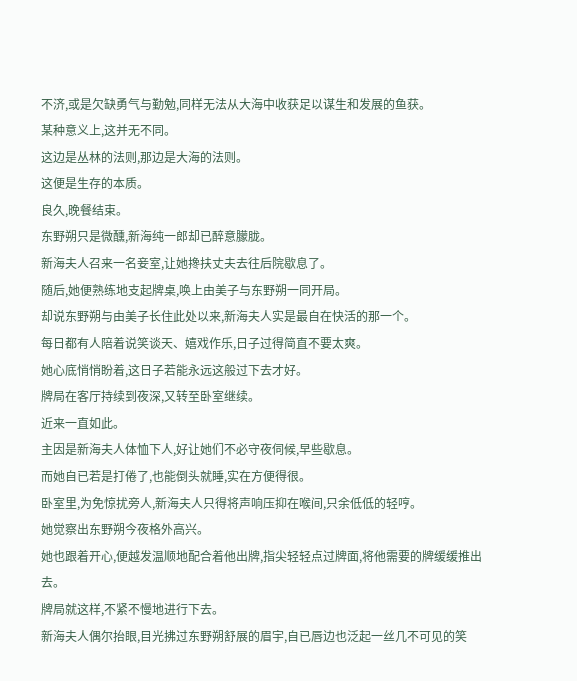不济,或是欠缺勇气与勤勉,同样无法从大海中收获足以谋生和发展的鱼获。
某种意义上,这并无不同。
这边是丛林的法则,那边是大海的法则。
这便是生存的本质。
良久,晚餐结束。
东野朔只是微醺,新海纯一郎却已醉意朦胧。
新海夫人召来一名妾室,让她搀扶丈夫去往后院歇息了。
随后,她便熟练地支起牌桌,唤上由美子与东野朔一同开局。
却说东野朔与由美子长住此处以来,新海夫人实是最自在快活的那一个。
每日都有人陪着说笑谈天、嬉戏作乐,日子过得简直不要太爽。
她心底悄悄盼着,这日子若能永远这般过下去才好。
牌局在客厅持续到夜深,又转至卧室继续。
近来一直如此。
主因是新海夫人体恤下人,好让她们不必守夜伺候,早些歇息。
而她自已若是打倦了,也能倒头就睡,实在方便得很。
卧室里,为免惊扰旁人,新海夫人只得将声响压抑在喉间,只余低低的轻哼。
她觉察出东野朔今夜格外高兴。
她也跟着开心,便越发温顺地配合着他出牌,指尖轻轻点过牌面,将他需要的牌缓缓推出去。
牌局就这样,不紧不慢地进行下去。
新海夫人偶尔抬眼,目光拂过东野朔舒展的眉宇,自已唇边也泛起一丝几不可见的笑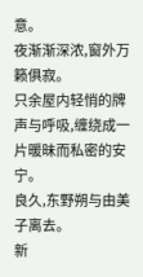意。
夜渐渐深浓,窗外万籁俱寂。
只余屋内轻悄的牌声与呼吸,缠绕成一片暖昧而私密的安宁。
良久,东野朔与由美子离去。
新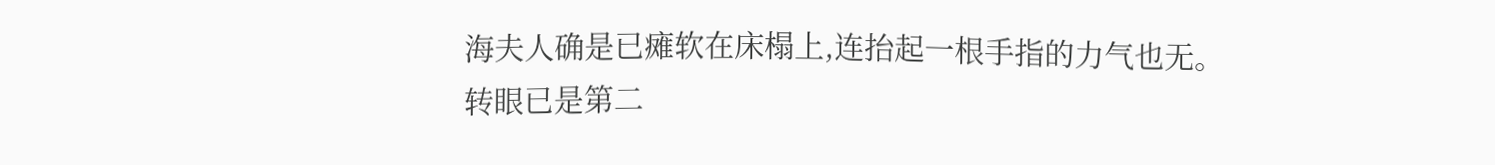海夫人确是已瘫软在床榻上,连抬起一根手指的力气也无。
转眼已是第二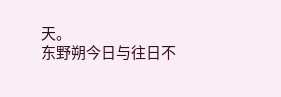天。
东野朔今日与往日不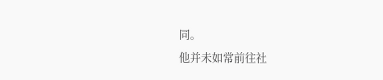同。
他并未如常前往社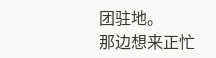团驻地。
那边想来正忙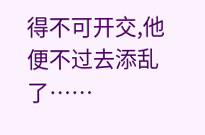得不可开交,他便不过去添乱了……